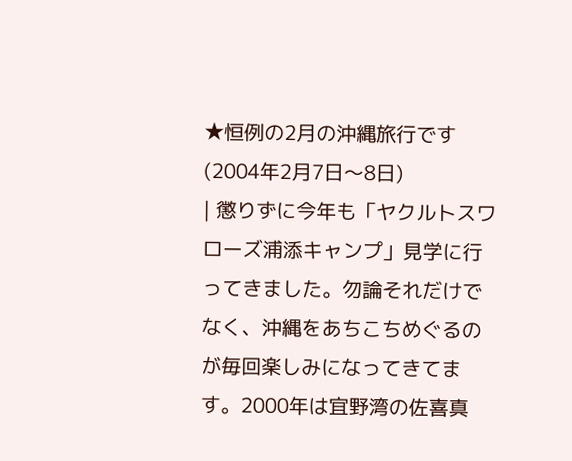★恒例の2月の沖縄旅行です(2004年2月7日〜8日)
| 懲りずに今年も「ヤクルトスワローズ浦添キャンプ」見学に行ってきました。勿論それだけでなく、沖縄をあちこちめぐるのが毎回楽しみになってきてます。2000年は宜野湾の佐喜真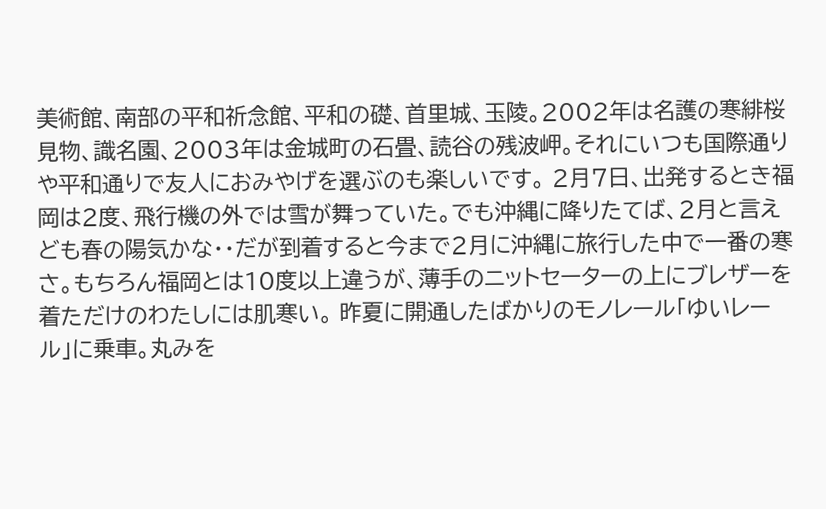美術館、南部の平和祈念館、平和の礎、首里城、玉陵。2002年は名護の寒緋桜見物、識名園、2003年は金城町の石畳、読谷の残波岬。それにいつも国際通りや平和通りで友人におみやげを選ぶのも楽しいです。 2月7日、出発するとき福岡は2度、飛行機の外では雪が舞っていた。でも沖縄に降りたてば、2月と言えども春の陽気かな・・だが到着すると今まで2月に沖縄に旅行した中で一番の寒さ。もちろん福岡とは10度以上違うが、薄手のニットセーターの上にブレザーを着ただけのわたしには肌寒い。 昨夏に開通したばかりのモノレール「ゆいレール」に乗車。丸みを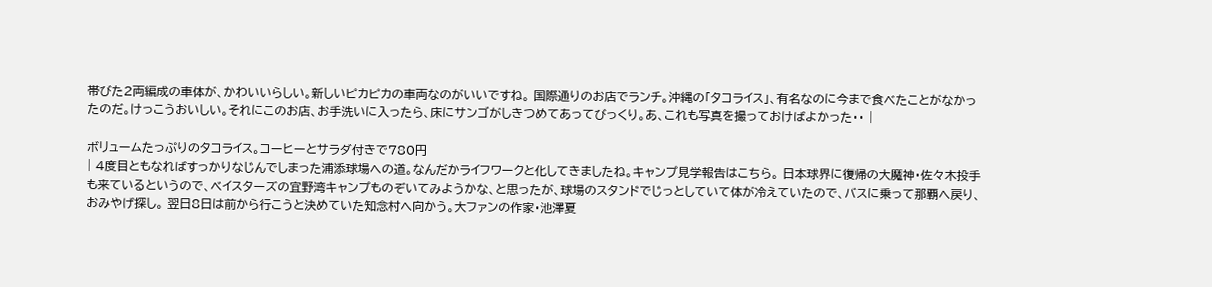帯びた2両編成の車体が、かわいいらしい。新しいピカピカの車両なのがいいですね。 国際通りのお店でランチ。沖縄の「タコライス」、有名なのに今まで食べたことがなかったのだ。けっこうおいしい。それにこのお店、お手洗いに入ったら、床にサンゴがしきつめてあってびっくり。あ、これも写真を撮っておけばよかった・・ |

ボリュームたっぷりのタコライス。コーヒーとサラダ付きで780円
| 4度目ともなればすっかりなじんでしまった浦添球場への道。なんだかライフワークと化してきましたね。キャンプ見学報告はこちら。 日本球界に復帰の大魔神・佐々木投手も来ているというので、ベイスターズの宜野湾キャンプものぞいてみようかな、と思ったが、球場のスタンドでじっとしていて体が冷えていたので、バスに乗って那覇へ戻り、おみやげ探し。 翌日8日は前から行こうと決めていた知念村へ向かう。大ファンの作家・池澤夏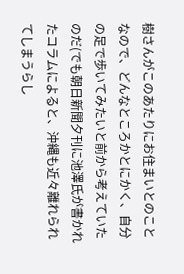樹さんがこのあたりにお住まいとのことなので、どんなところかとにかく、自分の足で歩いてみたいと前から考えていたのだ(でも朝日新聞夕刊に池澤氏が書かれたコラムによると、沖縄も近々離れられてしまうらし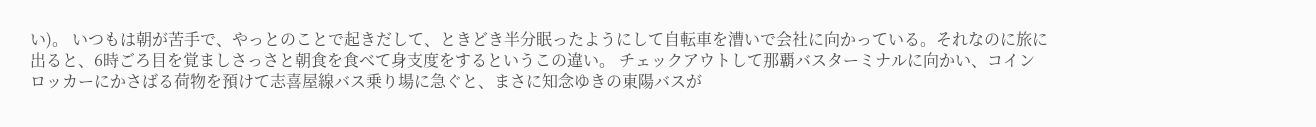い)。 いつもは朝が苦手で、やっとのことで起きだして、ときどき半分眠ったようにして自転車を漕いで会社に向かっている。それなのに旅に出ると、6時ごろ目を覚ましさっさと朝食を食べて身支度をするというこの違い。 チェックアウトして那覇バスターミナルに向かい、コインロッカーにかさばる荷物を預けて志喜屋線バス乗り場に急ぐと、まさに知念ゆきの東陽バスが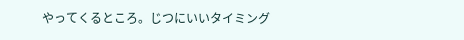やってくるところ。じつにいいタイミング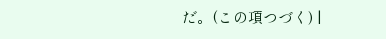だ。(この項つづく) |